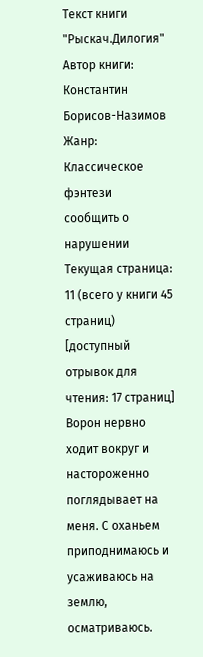Текст книги "Рыскач.Дилогия"
Автор книги: Константин Борисов-Назимов
Жанр:
Классическое фэнтези
сообщить о нарушении
Текущая страница: 11 (всего у книги 45 страниц) [доступный отрывок для чтения: 17 страниц]
Ворон нервно ходит вокруг и настороженно поглядывает на меня. С оханьем приподнимаюсь и усаживаюсь на землю, осматриваюсь.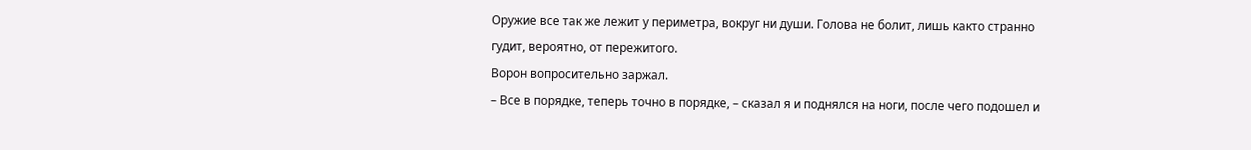Оружие все так же лежит у периметра, вокруг ни души. Голова не болит, лишь както странно гудит, вероятно, от пережитого.
Ворон вопросительно заржал.
– Все в порядке, теперь точно в порядке, – сказал я и поднялся на ноги, после чего подошел и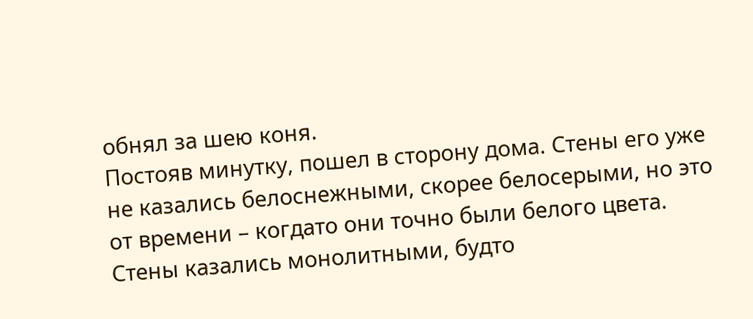обнял за шею коня.
Постояв минутку, пошел в сторону дома. Стены его уже не казались белоснежными, скорее белосерыми, но это от времени – когдато они точно были белого цвета. Стены казались монолитными, будто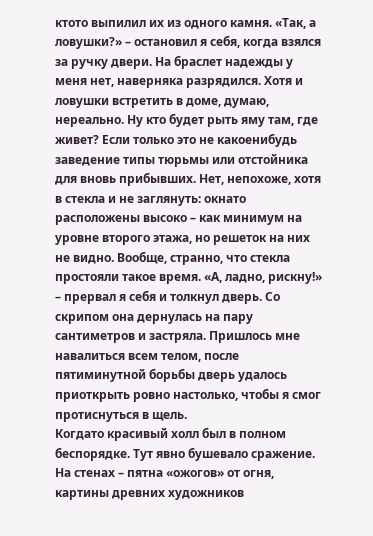ктото выпилил их из одного камня. «Так, а ловушки?» – остановил я себя, когда взялся за ручку двери. На браслет надежды у меня нет, наверняка разрядился. Хотя и ловушки встретить в доме, думаю, нереально. Ну кто будет рыть яму там, где живет? Если только это не какоенибудь заведение типы тюрьмы или отстойника для вновь прибывших. Нет, непохоже, хотя в стекла и не заглянуть: окнато расположены высоко – как минимум на уровне второго этажа, но решеток на них не видно. Вообще, странно, что стекла простояли такое время. «А, ладно, рискну!» – прервал я себя и толкнул дверь. Со скрипом она дернулась на пару сантиметров и застряла. Пришлось мне навалиться всем телом, после пятиминутной борьбы дверь удалось приоткрыть ровно настолько, чтобы я смог протиснуться в щель.
Когдато красивый холл был в полном беспорядке. Тут явно бушевало сражение. На стенах – пятна «ожогов» от огня, картины древних художников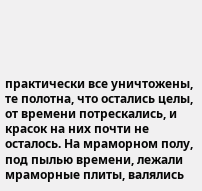практически все уничтожены, те полотна, что остались целы, от времени потрескались, и красок на них почти не осталось. На мраморном полу, под пылью времени, лежали мраморные плиты, валялись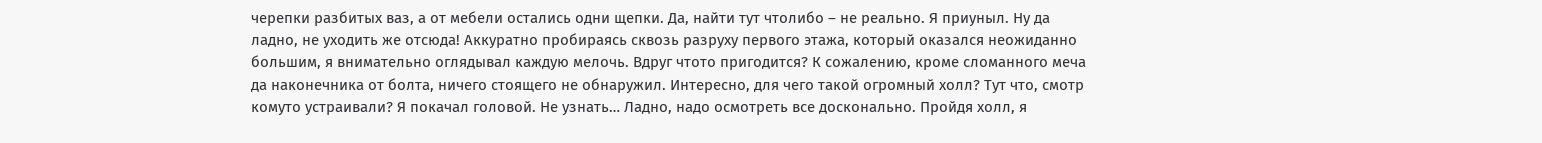черепки разбитых ваз, а от мебели остались одни щепки. Да, найти тут чтолибо – не реально. Я приуныл. Ну да ладно, не уходить же отсюда! Аккуратно пробираясь сквозь разруху первого этажа, который оказался неожиданно большим, я внимательно оглядывал каждую мелочь. Вдруг чтото пригодится? К сожалению, кроме сломанного меча да наконечника от болта, ничего стоящего не обнаружил. Интересно, для чего такой огромный холл? Тут что, смотр комуто устраивали? Я покачал головой. Не узнать… Ладно, надо осмотреть все досконально. Пройдя холл, я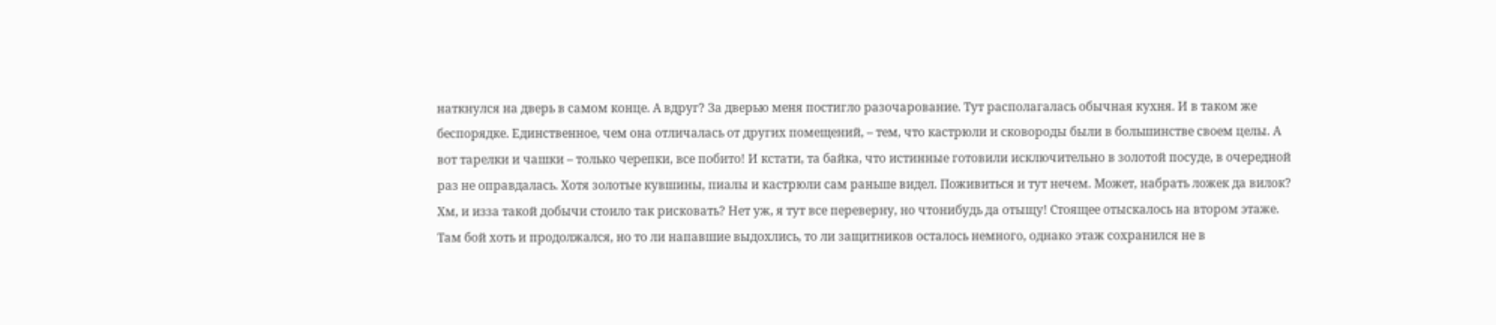наткнулся на дверь в самом конце. А вдруг? За дверью меня постигло разочарование. Тут располагалась обычная кухня. И в таком же беспорядке. Единственное, чем она отличалась от других помещений, – тем, что кастрюли и сковороды были в большинстве своем целы. А вот тарелки и чашки – только черепки, все побито! И кстати, та байка, что истинные готовили исключительно в золотой посуде, в очередной раз не оправдалась. Хотя золотые кувшины, пиалы и кастрюли сам раньше видел. Поживиться и тут нечем. Может, набрать ложек да вилок? Хм, и изза такой добычи стоило так рисковать? Нет уж, я тут все переверну, но чтонибудь да отыщу! Стоящее отыскалось на втором этаже. Там бой хоть и продолжался, но то ли напавшие выдохлись, то ли защитников осталось немного, однако этаж сохранился не в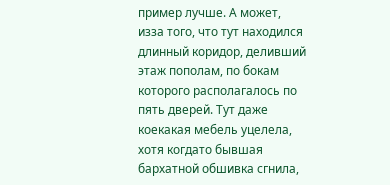пример лучше. А может, изза того, что тут находился длинный коридор, деливший этаж пополам, по бокам которого располагалось по пять дверей. Тут даже коекакая мебель уцелела, хотя когдато бывшая бархатной обшивка сгнила,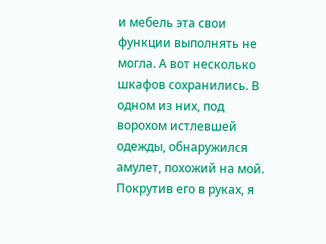и мебель эта свои функции выполнять не могла. А вот несколько шкафов сохранились. В одном из них, под ворохом истлевшей одежды, обнаружился амулет, похожий на мой. Покрутив его в руках, я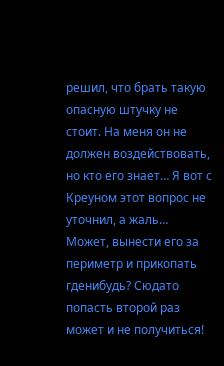решил, что брать такую опасную штучку не стоит. На меня он не должен воздействовать, но кто его знает… Я вот с Креуном этот вопрос не уточнил, а жаль… Может, вынести его за периметр и прикопать гденибудь? Сюдато попасть второй раз может и не получиться!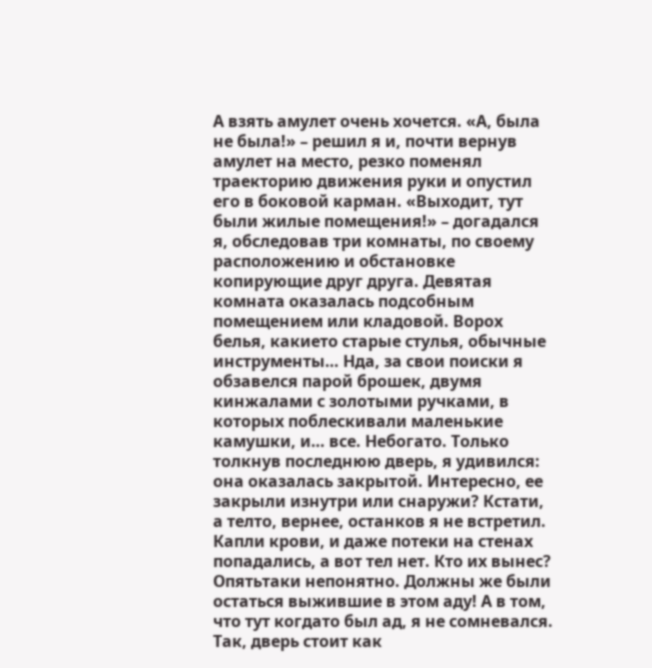А взять амулет очень хочется. «А, была не была!» – решил я и, почти вернув амулет на место, резко поменял траекторию движения руки и опустил его в боковой карман. «Выходит, тут были жилые помещения!» – догадался я, обследовав три комнаты, по своему расположению и обстановке копирующие друг друга. Девятая комната оказалась подсобным помещением или кладовой. Ворох белья, какието старые стулья, обычные инструменты… Нда, за свои поиски я обзавелся парой брошек, двумя кинжалами с золотыми ручками, в которых поблескивали маленькие камушки, и… все. Небогато. Только толкнув последнюю дверь, я удивился: она оказалась закрытой. Интересно, ее закрыли изнутри или снаружи? Кстати, а телто, вернее, останков я не встретил. Капли крови, и даже потеки на стенах попадались, а вот тел нет. Кто их вынес? Опятьтаки непонятно. Должны же были остаться выжившие в этом аду! А в том, что тут когдато был ад, я не сомневался. Так, дверь стоит как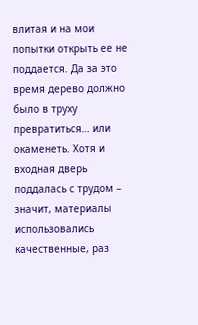влитая и на мои попытки открыть ее не поддается. Да за это время дерево должно было в труху превратиться… или окаменеть. Хотя и входная дверь поддалась с трудом – значит, материалы использовались качественные, раз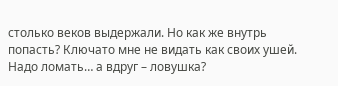столько веков выдержали. Но как же внутрь попасть? Ключато мне не видать как своих ушей. Надо ломать… а вдруг – ловушка?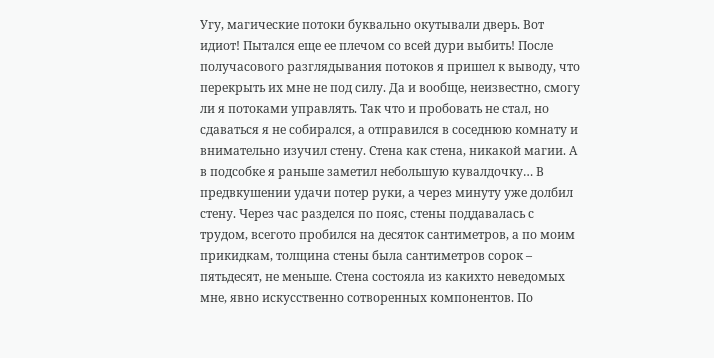Угу, магические потоки буквально окутывали дверь. Вот идиот! Пытался еще ее плечом со всей дури выбить! После получасового разглядывания потоков я пришел к выводу, что перекрыть их мне не под силу. Да и вообще, неизвестно, смогу ли я потоками управлять. Так что и пробовать не стал, но сдаваться я не собирался, а отправился в соседнюю комнату и внимательно изучил стену. Стена как стена, никакой магии. А в подсобке я раньше заметил небольшую кувалдочку… В предвкушении удачи потер руки, а через минуту уже долбил стену. Через час разделся по пояс, стены поддавалась с трудом, всегото пробился на десяток сантиметров, а по моим прикидкам, толщина стены была сантиметров сорок – пятьдесят, не меньше. Стена состояла из какихто неведомых мне, явно искусственно сотворенных компонентов. По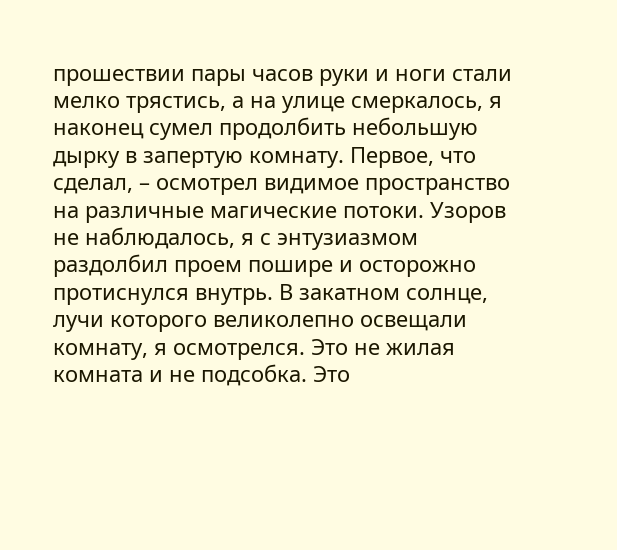прошествии пары часов руки и ноги стали мелко трястись, а на улице смеркалось, я наконец сумел продолбить небольшую дырку в запертую комнату. Первое, что сделал, – осмотрел видимое пространство на различные магические потоки. Узоров не наблюдалось, я с энтузиазмом раздолбил проем пошире и осторожно протиснулся внутрь. В закатном солнце, лучи которого великолепно освещали комнату, я осмотрелся. Это не жилая комната и не подсобка. Это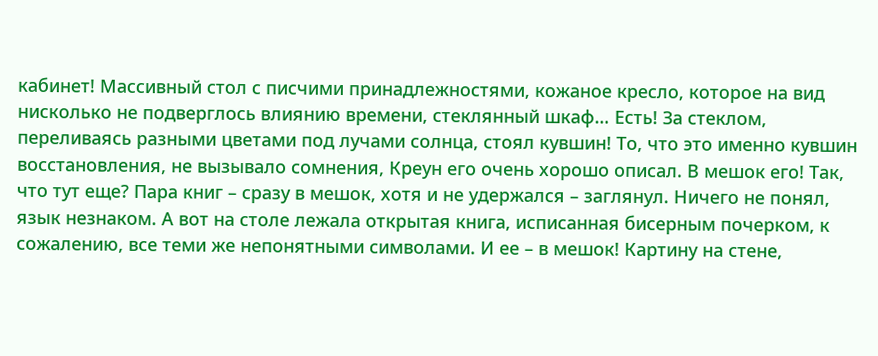кабинет! Массивный стол с писчими принадлежностями, кожаное кресло, которое на вид нисколько не подверглось влиянию времени, стеклянный шкаф… Есть! За стеклом, переливаясь разными цветами под лучами солнца, стоял кувшин! То, что это именно кувшин восстановления, не вызывало сомнения, Креун его очень хорошо описал. В мешок его! Так, что тут еще? Пара книг – сразу в мешок, хотя и не удержался – заглянул. Ничего не понял, язык незнаком. А вот на столе лежала открытая книга, исписанная бисерным почерком, к сожалению, все теми же непонятными символами. И ее – в мешок! Картину на стене,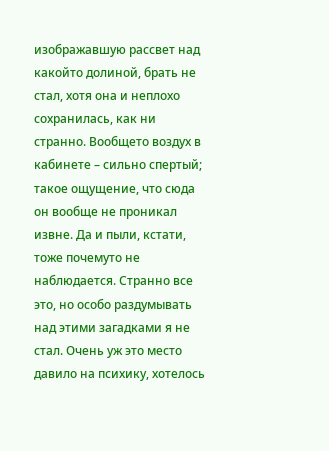изображавшую рассвет над какойто долиной, брать не стал, хотя она и неплохо сохранилась, как ни странно. Вообщето воздух в кабинете – сильно спертый; такое ощущение, что сюда он вообще не проникал извне. Да и пыли, кстати, тоже почемуто не наблюдается. Странно все это, но особо раздумывать над этими загадками я не стал. Очень уж это место давило на психику, хотелось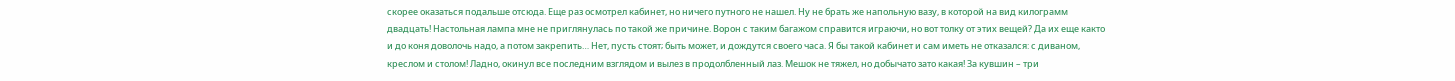скорее оказаться подальше отсюда. Еще раз осмотрел кабинет, но ничего путного не нашел. Ну не брать же напольную вазу, в которой на вид килограмм двадцать! Настольная лампа мне не приглянулась по такой же причине. Ворон с таким багажом справится играючи, но вот толку от этих вещей? Да их еще както и до коня доволочь надо, а потом закрепить… Нет, пусть стоят; быть может, и дождутся своего часа. Я бы такой кабинет и сам иметь не отказался: с диваном, креслом и столом! Ладно, окинул все последним взглядом и вылез в продолбленный лаз. Мешок не тяжел, но добычато зато какая! За кувшин – три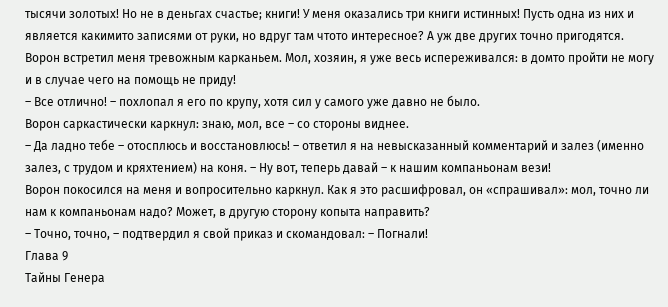тысячи золотых! Но не в деньгах счастье; книги! У меня оказались три книги истинных! Пусть одна из них и является какимито записями от руки, но вдруг там чтото интересное? А уж две других точно пригодятся.
Ворон встретил меня тревожным карканьем. Мол, хозяин, я уже весь испереживался: в домто пройти не могу и в случае чего на помощь не приду!
– Все отлично! – похлопал я его по крупу, хотя сил у самого уже давно не было.
Ворон саркастически каркнул: знаю, мол, все – со стороны виднее.
– Да ладно тебе – отосплюсь и восстановлюсь! – ответил я на невысказанный комментарий и залез (именно залез, с трудом и кряхтением) на коня. – Ну вот, теперь давай – к нашим компаньонам вези!
Ворон покосился на меня и вопросительно каркнул. Как я это расшифровал, он «спрашивал»: мол, точно ли нам к компаньонам надо? Может, в другую сторону копыта направить?
– Точно, точно, – подтвердил я свой приказ и скомандовал: – Погнали!
Глава 9
Тайны Генера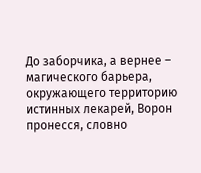До заборчика, а вернее – магического барьера, окружающего территорию истинных лекарей, Ворон пронесся, словно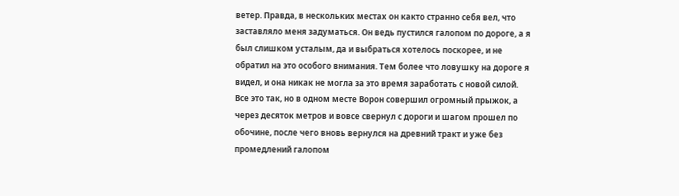ветер. Правда, в нескольких местах он както странно себя вел, что заставляло меня задуматься. Он ведь пустился галопом по дороге, а я был слишком усталым, да и выбраться хотелось поскорее, и не обратил на это особого внимания. Тем более что ловушку на дороге я видел, и она никак не могла за это время заработать с новой силой. Все это так, но в одном месте Ворон совершил огромный прыжок, а через десяток метров и вовсе свернул с дороги и шагом прошел по обочине, после чего вновь вернулся на древний тракт и уже без промедлений галопом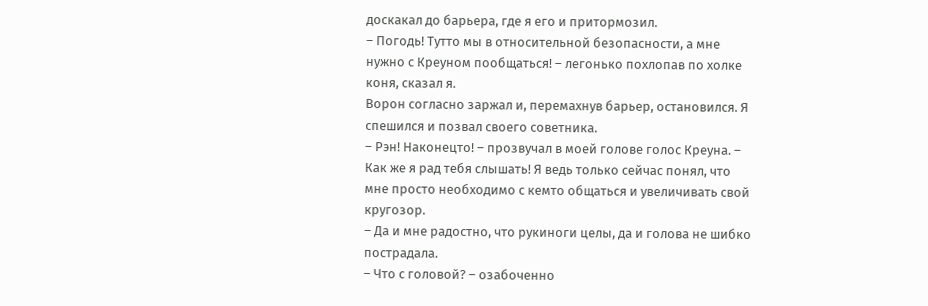доскакал до барьера, где я его и притормозил.
– Погодь! Тутто мы в относительной безопасности, а мне нужно с Креуном пообщаться! – легонько похлопав по холке коня, сказал я.
Ворон согласно заржал и, перемахнув барьер, остановился. Я спешился и позвал своего советника.
– Рэн! Наконецто! – прозвучал в моей голове голос Креуна. – Как же я рад тебя слышать! Я ведь только сейчас понял, что мне просто необходимо с кемто общаться и увеличивать свой кругозор.
– Да и мне радостно, что рукиноги целы, да и голова не шибко пострадала.
– Что с головой? – озабоченно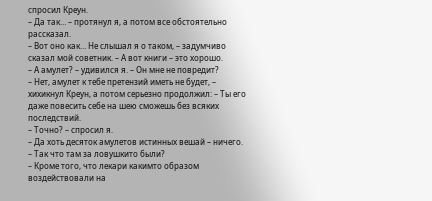спросил Креун.
– Да так… – протянул я, а потом все обстоятельно рассказал.
– Вот оно как… Не слышал я о таком, – задумчиво сказал мой советник. – А вот книги – это хорошо.
– А амулет? – удивился я. – Он мне не повредит?
– Нет, амулет к тебе претензий иметь не будет, – хихикнул Креун, а потом серьезно продолжил: – Ты его даже повесить себе на шею сможешь без всяких последствий.
– Точно? – спросил я.
– Да хоть десяток амулетов истинных вешай – ничего.
– Так что там за ловушкито были?
– Кроме того, что лекари какимто образом воздействовали на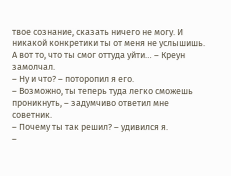твое сознание, сказать ничего не могу. И никакой конкретики ты от меня не услышишь. А вот то, что ты смог оттуда уйти… – Креун замолчал.
– Ну и что? – поторопил я его.
– Возможно, ты теперь туда легко сможешь проникнуть, – задумчиво ответил мне советник.
– Почему ты так решил? – удивился я.
–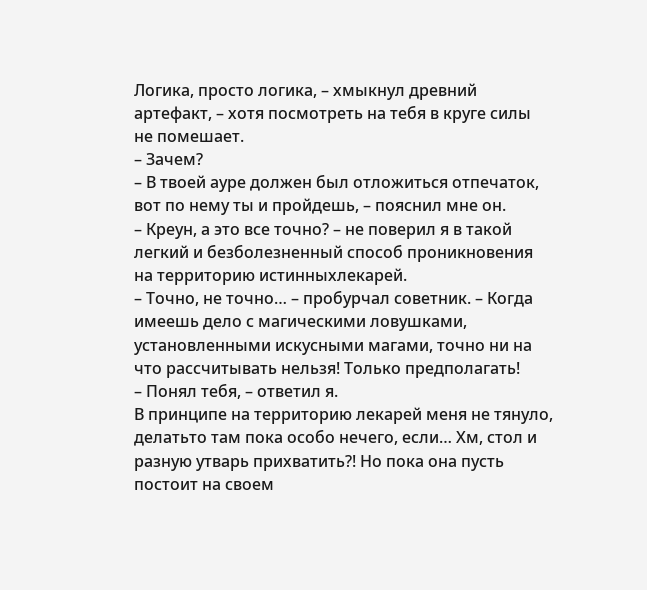Логика, просто логика, – хмыкнул древний артефакт, – хотя посмотреть на тебя в круге силы не помешает.
– Зачем?
– В твоей ауре должен был отложиться отпечаток, вот по нему ты и пройдешь, – пояснил мне он.
– Креун, а это все точно? – не поверил я в такой легкий и безболезненный способ проникновения на территорию истинныхлекарей.
– Точно, не точно… – пробурчал советник. – Когда имеешь дело с магическими ловушками, установленными искусными магами, точно ни на что рассчитывать нельзя! Только предполагать!
– Понял тебя, – ответил я.
В принципе на территорию лекарей меня не тянуло, делатьто там пока особо нечего, если… Хм, стол и разную утварь прихватить?! Но пока она пусть постоит на своем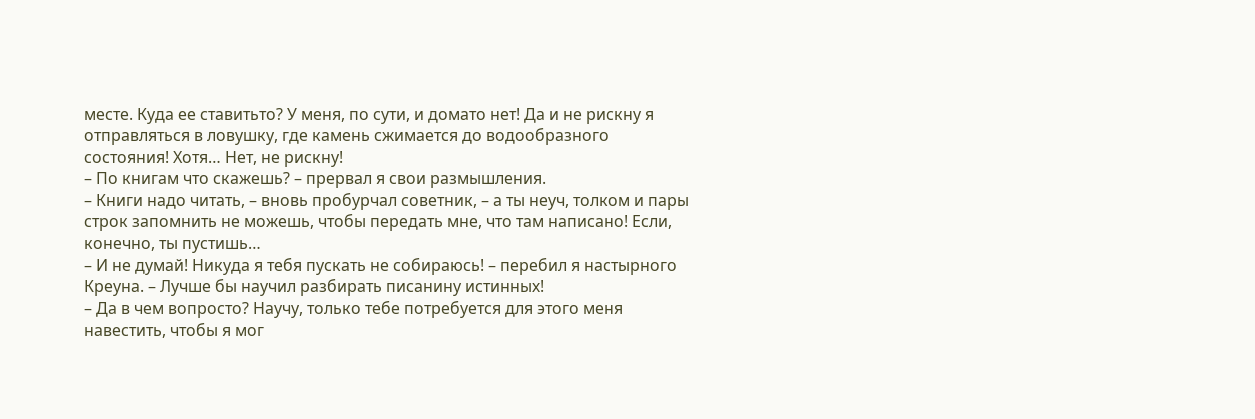месте. Куда ее ставитьто? У меня, по сути, и домато нет! Да и не рискну я отправляться в ловушку, где камень сжимается до водообразного состояния! Хотя… Нет, не рискну!
– По книгам что скажешь? – прервал я свои размышления.
– Книги надо читать, – вновь пробурчал советник, – а ты неуч, толком и пары строк запомнить не можешь, чтобы передать мне, что там написано! Если, конечно, ты пустишь…
– И не думай! Никуда я тебя пускать не собираюсь! – перебил я настырного Креуна. – Лучше бы научил разбирать писанину истинных!
– Да в чем вопросто? Научу, только тебе потребуется для этого меня навестить, чтобы я мог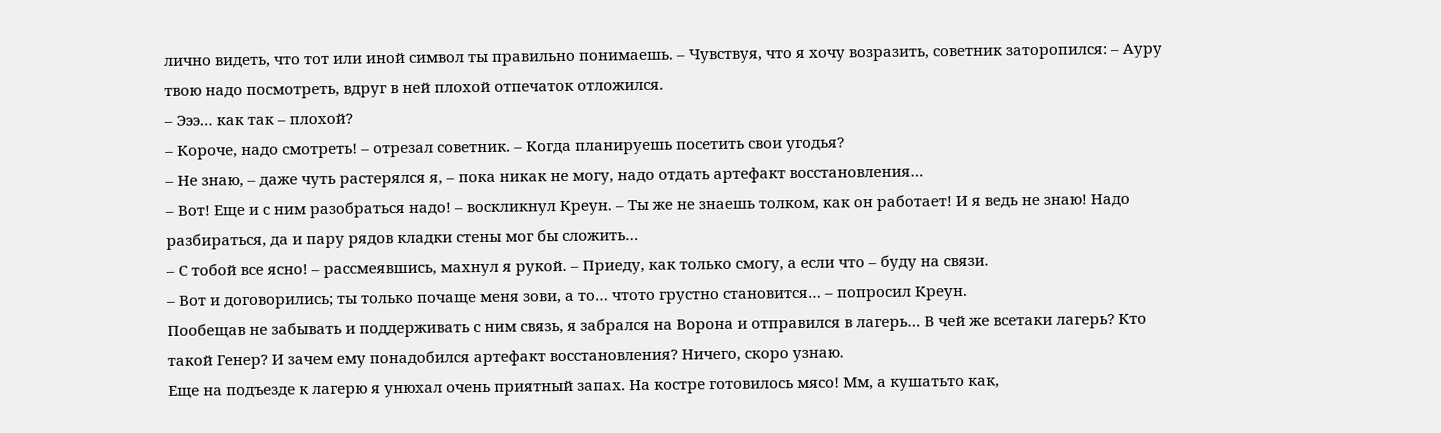лично видеть, что тот или иной символ ты правильно понимаешь. – Чувствуя, что я хочу возразить, советник заторопился: – Ауру твою надо посмотреть, вдруг в ней плохой отпечаток отложился.
– Эээ… как так – плохой?
– Короче, надо смотреть! – отрезал советник. – Когда планируешь посетить свои угодья?
– Не знаю, – даже чуть растерялся я, – пока никак не могу, надо отдать артефакт восстановления…
– Вот! Еще и с ним разобраться надо! – воскликнул Креун. – Ты же не знаешь толком, как он работает! И я ведь не знаю! Надо разбираться, да и пару рядов кладки стены мог бы сложить…
– С тобой все ясно! – рассмеявшись, махнул я рукой. – Приеду, как только смогу, а если что – буду на связи.
– Вот и договорились; ты только почаще меня зови, а то… чтото грустно становится… – попросил Креун.
Пообещав не забывать и поддерживать с ним связь, я забрался на Ворона и отправился в лагерь… В чей же всетаки лагерь? Кто такой Генер? И зачем ему понадобился артефакт восстановления? Ничего, скоро узнаю.
Еще на подъезде к лагерю я унюхал очень приятный запах. На костре готовилось мясо! Мм, а кушатьто как,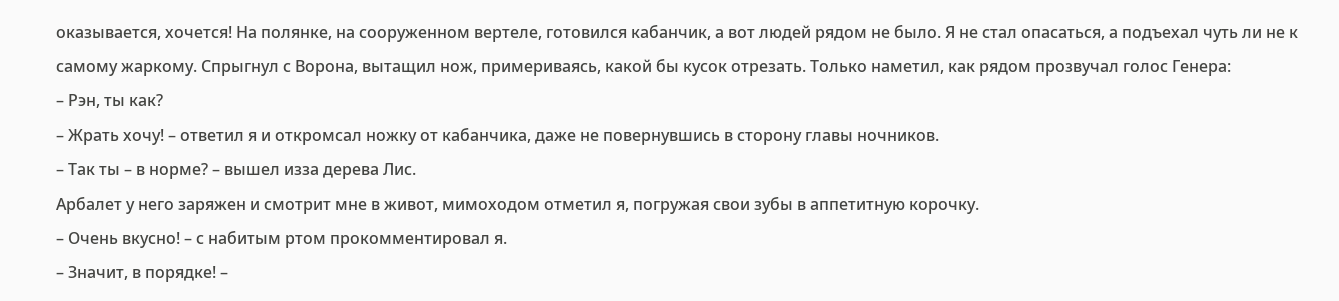оказывается, хочется! На полянке, на сооруженном вертеле, готовился кабанчик, а вот людей рядом не было. Я не стал опасаться, а подъехал чуть ли не к самому жаркому. Спрыгнул с Ворона, вытащил нож, примериваясь, какой бы кусок отрезать. Только наметил, как рядом прозвучал голос Генера:
– Рэн, ты как?
– Жрать хочу! – ответил я и откромсал ножку от кабанчика, даже не повернувшись в сторону главы ночников.
– Так ты – в норме? – вышел изза дерева Лис.
Арбалет у него заряжен и смотрит мне в живот, мимоходом отметил я, погружая свои зубы в аппетитную корочку.
– Очень вкусно! – с набитым ртом прокомментировал я.
– Значит, в порядке! –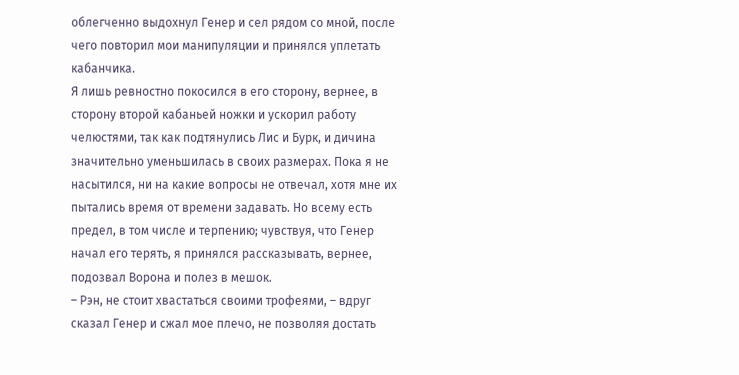облегченно выдохнул Генер и сел рядом со мной, после чего повторил мои манипуляции и принялся уплетать кабанчика.
Я лишь ревностно покосился в его сторону, вернее, в сторону второй кабаньей ножки и ускорил работу челюстями, так как подтянулись Лис и Бурк, и дичина значительно уменьшилась в своих размерах. Пока я не насытился, ни на какие вопросы не отвечал, хотя мне их пытались время от времени задавать. Но всему есть предел, в том числе и терпению; чувствуя, что Генер начал его терять, я принялся рассказывать, вернее, подозвал Ворона и полез в мешок.
– Рэн, не стоит хвастаться своими трофеями, – вдруг сказал Генер и сжал мое плечо, не позволяя достать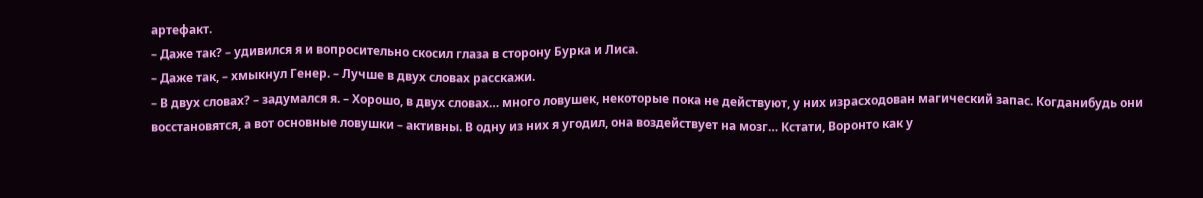артефакт.
– Даже так? – удивился я и вопросительно скосил глаза в сторону Бурка и Лиса.
– Даже так, – хмыкнул Генер. – Лучше в двух словах расскажи.
– В двух словах? – задумался я. – Хорошо, в двух словах… много ловушек, некоторые пока не действуют, у них израсходован магический запас. Когданибудь они восстановятся, а вот основные ловушки – активны. В одну из них я угодил, она воздействует на мозг… Кстати, Воронто как у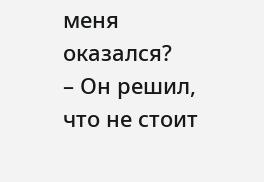меня оказался?
– Он решил, что не стоит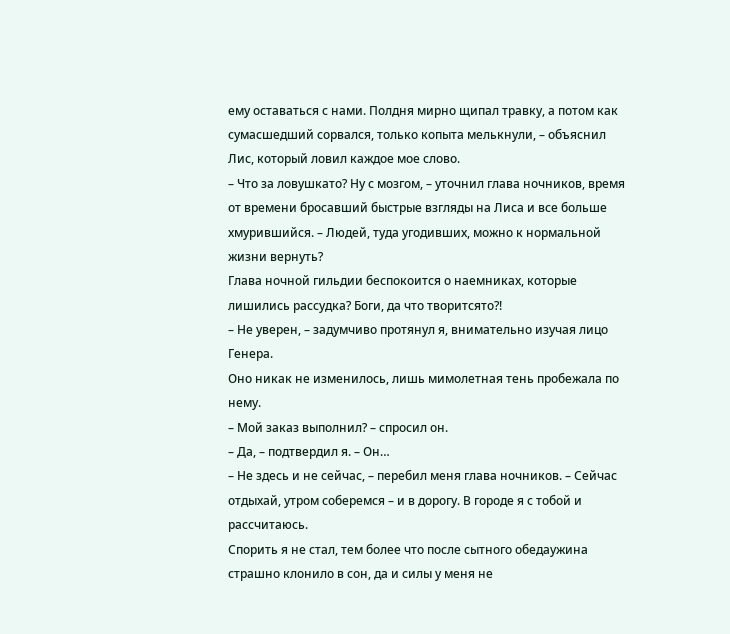ему оставаться с нами. Полдня мирно щипал травку, а потом как сумасшедший сорвался, только копыта мелькнули, – объяснил Лис, который ловил каждое мое слово.
– Что за ловушкато? Ну с мозгом, – уточнил глава ночников, время от времени бросавший быстрые взгляды на Лиса и все больше хмурившийся. – Людей, туда угодивших, можно к нормальной жизни вернуть?
Глава ночной гильдии беспокоится о наемниках, которые лишились рассудка? Боги, да что творитсято?!
– Не уверен, – задумчиво протянул я, внимательно изучая лицо Генера.
Оно никак не изменилось, лишь мимолетная тень пробежала по нему.
– Мой заказ выполнил? – спросил он.
– Да, – подтвердил я. – Он…
– Не здесь и не сейчас, – перебил меня глава ночников. – Сейчас отдыхай, утром соберемся – и в дорогу. В городе я с тобой и рассчитаюсь.
Спорить я не стал, тем более что после сытного обедаужина страшно клонило в сон, да и силы у меня не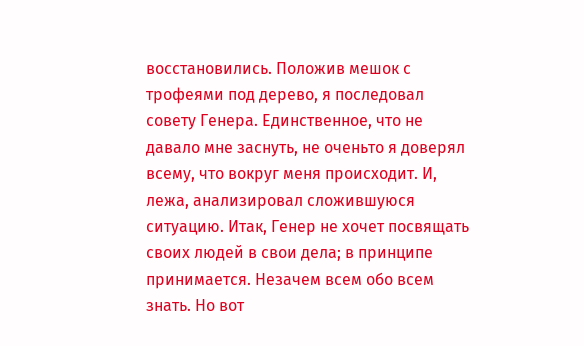восстановились. Положив мешок с трофеями под дерево, я последовал совету Генера. Единственное, что не давало мне заснуть, не оченьто я доверял всему, что вокруг меня происходит. И, лежа, анализировал сложившуюся ситуацию. Итак, Генер не хочет посвящать своих людей в свои дела; в принципе принимается. Незачем всем обо всем знать. Но вот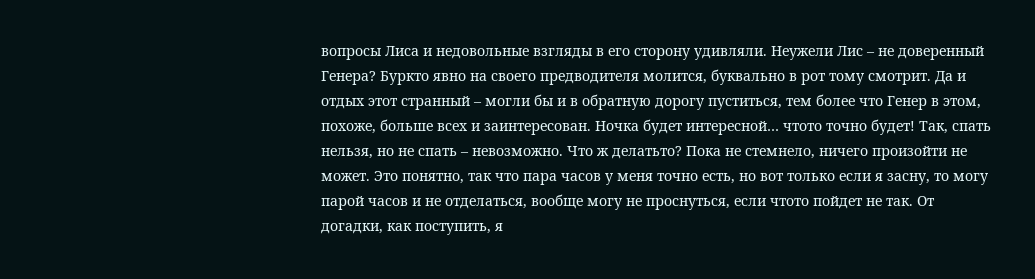вопросы Лиса и недовольные взгляды в его сторону удивляли. Неужели Лис – не доверенный Генера? Буркто явно на своего предводителя молится, буквально в рот тому смотрит. Да и отдых этот странный – могли бы и в обратную дорогу пуститься, тем более что Генер в этом, похоже, больше всех и заинтересован. Ночка будет интересной… чтото точно будет! Так, спать нельзя, но не спать – невозможно. Что ж делатьто? Пока не стемнело, ничего произойти не может. Это понятно, так что пара часов у меня точно есть, но вот только если я засну, то могу парой часов и не отделаться, вообще могу не проснуться, если чтото пойдет не так. От догадки, как поступить, я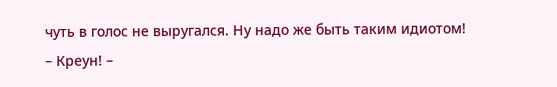чуть в голос не выругался. Ну надо же быть таким идиотом!
– Креун! –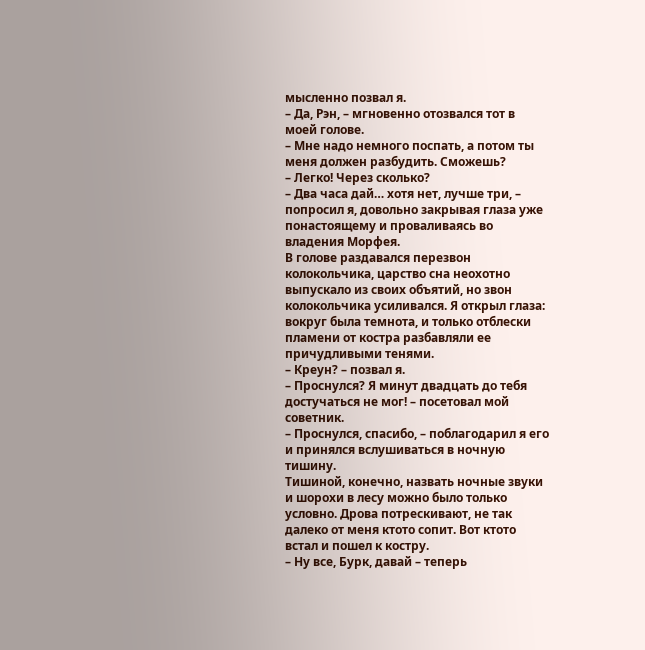мысленно позвал я.
– Да, Рэн, – мгновенно отозвался тот в моей голове.
– Мне надо немного поспать, а потом ты меня должен разбудить. Сможешь?
– Легко! Через сколько?
– Два часа дай… хотя нет, лучше три, – попросил я, довольно закрывая глаза уже понастоящему и проваливаясь во владения Морфея.
В голове раздавался перезвон колокольчика, царство сна неохотно выпускало из своих объятий, но звон колокольчика усиливался. Я открыл глаза: вокруг была темнота, и только отблески пламени от костра разбавляли ее причудливыми тенями.
– Креун? – позвал я.
– Проснулся? Я минут двадцать до тебя достучаться не мог! – посетовал мой советник.
– Проснулся, спасибо, – поблагодарил я его и принялся вслушиваться в ночную тишину.
Тишиной, конечно, назвать ночные звуки и шорохи в лесу можно было только условно. Дрова потрескивают, не так далеко от меня ктото сопит. Вот ктото встал и пошел к костру.
– Ну все, Бурк, давай – теперь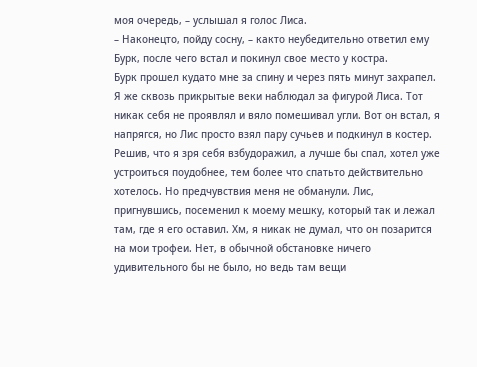моя очередь, – услышал я голос Лиса.
– Наконецто, пойду сосну, – както неубедительно ответил ему Бурк, после чего встал и покинул свое место у костра.
Бурк прошел кудато мне за спину и через пять минут захрапел. Я же сквозь прикрытые веки наблюдал за фигурой Лиса. Тот никак себя не проявлял и вяло помешивал угли. Вот он встал, я напрягся, но Лис просто взял пару сучьев и подкинул в костер. Решив, что я зря себя взбудоражил, а лучше бы спал, хотел уже устроиться поудобнее, тем более что спатьто действительно хотелось. Но предчувствия меня не обманули. Лис, пригнувшись, посеменил к моему мешку, который так и лежал там, где я его оставил. Хм, я никак не думал, что он позарится на мои трофеи. Нет, в обычной обстановке ничего удивительного бы не было, но ведь там вещи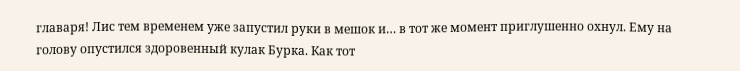главаря! Лис тем временем уже запустил руки в мешок и… в тот же момент приглушенно охнул. Ему на голову опустился здоровенный кулак Бурка. Как тот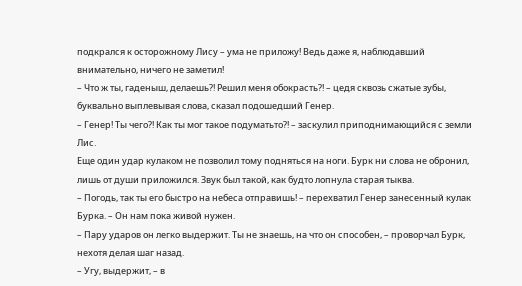подкрался к осторожному Лису – ума не приложу! Ведь даже я, наблюдавший внимательно, ничего не заметил!
– Что ж ты, гаденыш, делаешь?! Решил меня обокрасть?! – цедя сквозь сжатые зубы, буквально выплевывая слова, сказал подошедший Генер.
– Генер! Ты чего?! Как ты мог такое подуматьто?! – заскулил приподнимающийся с земли Лис.
Еще один удар кулаком не позволил тому подняться на ноги. Бурк ни слова не обронил, лишь от души приложился. Звук был такой, как будто лопнула старая тыква.
– Погодь, так ты его быстро на небеса отправишь! – перехватил Генер занесенный кулак Бурка. – Он нам пока живой нужен.
– Пару ударов он легко выдержит. Ты не знаешь, на что он способен, – проворчал Бурк, нехотя делая шаг назад.
– Угу, выдержит, – в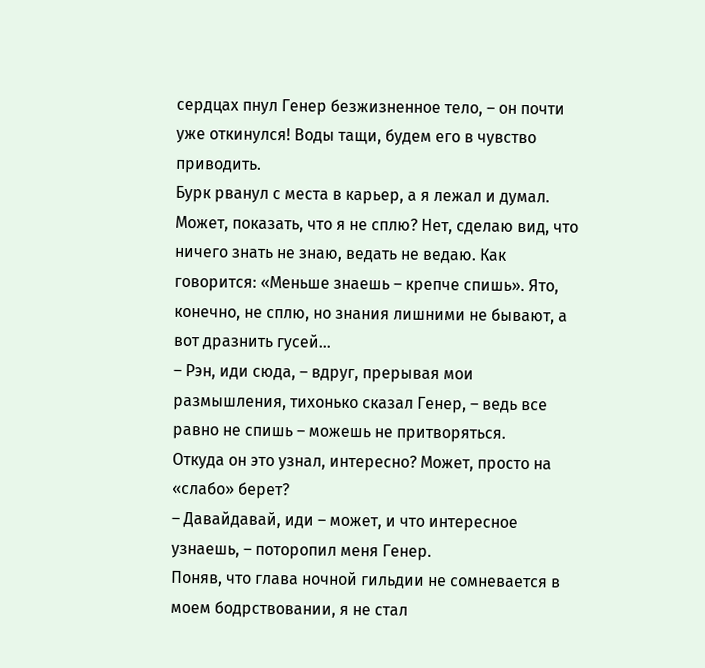сердцах пнул Генер безжизненное тело, – он почти уже откинулся! Воды тащи, будем его в чувство приводить.
Бурк рванул с места в карьер, а я лежал и думал. Может, показать, что я не сплю? Нет, сделаю вид, что ничего знать не знаю, ведать не ведаю. Как говорится: «Меньше знаешь – крепче спишь». Ято, конечно, не сплю, но знания лишними не бывают, а вот дразнить гусей…
– Рэн, иди сюда, – вдруг, прерывая мои размышления, тихонько сказал Генер, – ведь все равно не спишь – можешь не притворяться.
Откуда он это узнал, интересно? Может, просто на «слабо» берет?
– Давайдавай, иди – может, и что интересное узнаешь, – поторопил меня Генер.
Поняв, что глава ночной гильдии не сомневается в моем бодрствовании, я не стал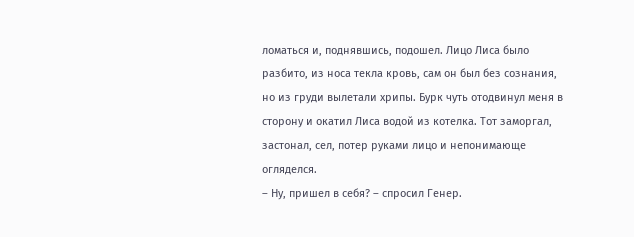ломаться и, поднявшись, подошел. Лицо Лиса было разбито, из носа текла кровь, сам он был без сознания, но из груди вылетали хрипы. Бурк чуть отодвинул меня в сторону и окатил Лиса водой из котелка. Тот заморгал, застонал, сел, потер руками лицо и непонимающе огляделся.
– Ну, пришел в себя? – спросил Генер.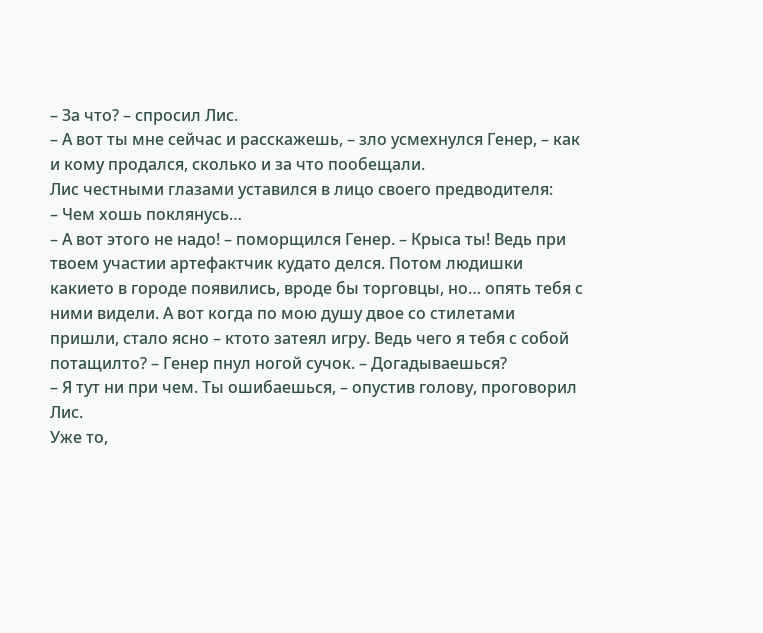– За что? – спросил Лис.
– А вот ты мне сейчас и расскажешь, – зло усмехнулся Генер, – как и кому продался, сколько и за что пообещали.
Лис честными глазами уставился в лицо своего предводителя:
– Чем хошь поклянусь…
– А вот этого не надо! – поморщился Генер. – Крыса ты! Ведь при твоем участии артефактчик кудато делся. Потом людишки какието в городе появились, вроде бы торговцы, но… опять тебя с ними видели. А вот когда по мою душу двое со стилетами пришли, стало ясно – ктото затеял игру. Ведь чего я тебя с собой потащилто? – Генер пнул ногой сучок. – Догадываешься?
– Я тут ни при чем. Ты ошибаешься, – опустив голову, проговорил Лис.
Уже то,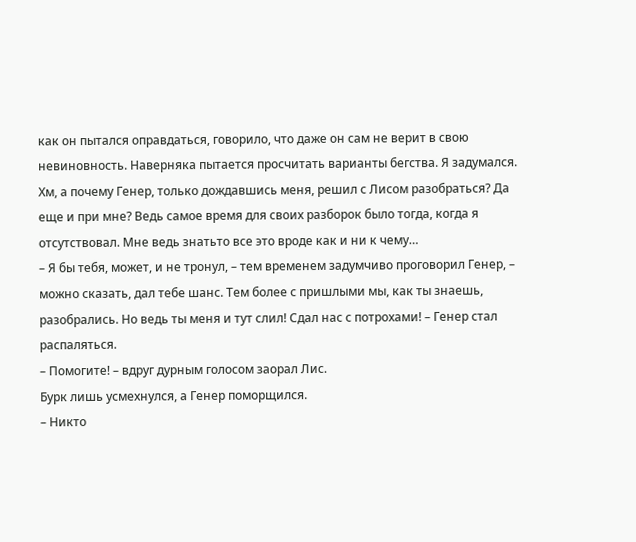как он пытался оправдаться, говорило, что даже он сам не верит в свою невиновность. Наверняка пытается просчитать варианты бегства. Я задумался. Хм, а почему Генер, только дождавшись меня, решил с Лисом разобраться? Да еще и при мне? Ведь самое время для своих разборок было тогда, когда я отсутствовал. Мне ведь знатьто все это вроде как и ни к чему…
– Я бы тебя, может, и не тронул, – тем временем задумчиво проговорил Генер, – можно сказать, дал тебе шанс. Тем более с пришлыми мы, как ты знаешь, разобрались. Но ведь ты меня и тут слил! Сдал нас с потрохами! – Генер стал распаляться.
– Помогите! – вдруг дурным голосом заорал Лис.
Бурк лишь усмехнулся, а Генер поморщился.
– Никто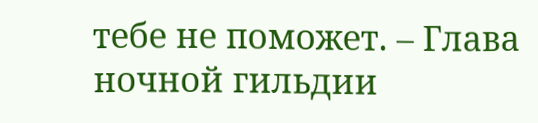тебе не поможет. – Глава ночной гильдии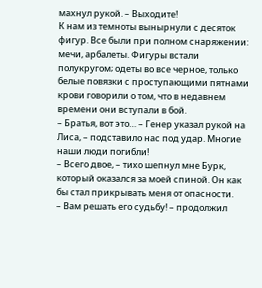махнул рукой. – Выходите!
К нам из темноты вынырнули с десяток фигур. Все были при полном снаряжении: мечи, арбалеты. Фигуры встали полукругом; одеты во все черное, только белые повязки с проступающими пятнами крови говорили о том, что в недавнем времени они вступали в бой.
– Братья, вот это… – Генер указал рукой на Лиса, – подставило нас под удар. Многие наши люди погибли!
– Всего двое, – тихо шепнул мне Бурк, который оказался за моей спиной. Он как бы стал прикрывать меня от опасности.
– Вам решать его судьбу! – продолжил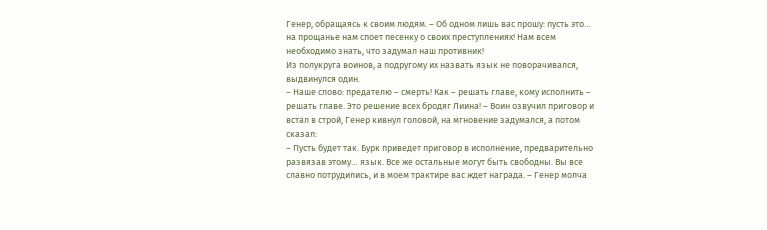Генер, обращаясь к своим людям. – Об одном лишь вас прошу: пусть это… на прощанье нам споет песенку о своих преступлениях! Нам всем необходимо знать, что задумал наш противник!
Из полукруга воинов, а подругому их назвать язык не поворачивался, выдвинулся один.
– Наше слово: предателю – смерть! Как – решать главе, кому исполнить – решать главе. Это решение всех бродяг Лиина! – Воин озвучил приговор и встал в строй, Генер кивнул головой, на мгновение задумался, а потом сказал:
– Пусть будет так. Бурк приведет приговор в исполнение, предварительно развязав этому… язык. Все же остальные могут быть свободны. Вы все славно потрудились, и в моем трактире вас ждет награда. – Генер молча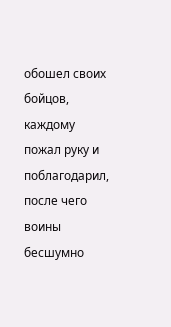обошел своих бойцов, каждому пожал руку и поблагодарил, после чего воины бесшумно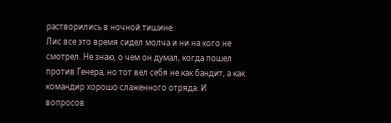растворились в ночной тишине.
Лис все это время сидел молча и ни на кого не смотрел. Не знаю, о чем он думал, когда пошел против Генера, но тот вел себя не как бандит, а как командир хорошо слаженного отряда. И вопросов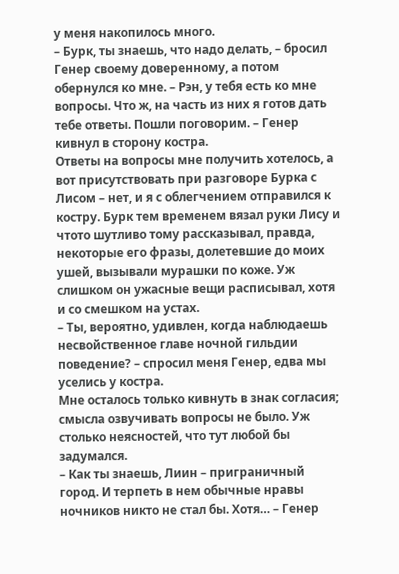у меня накопилось много.
– Бурк, ты знаешь, что надо делать, – бросил Генер своему доверенному, а потом обернулся ко мне. – Рэн, у тебя есть ко мне вопросы. Что ж, на часть из них я готов дать тебе ответы. Пошли поговорим. – Генер кивнул в сторону костра.
Ответы на вопросы мне получить хотелось, а вот присутствовать при разговоре Бурка с Лисом – нет, и я с облегчением отправился к костру. Бурк тем временем вязал руки Лису и чтото шутливо тому рассказывал, правда, некоторые его фразы, долетевшие до моих ушей, вызывали мурашки по коже. Уж слишком он ужасные вещи расписывал, хотя и со смешком на устах.
– Ты, вероятно, удивлен, когда наблюдаешь несвойственное главе ночной гильдии поведение? – спросил меня Генер, едва мы уселись у костра.
Мне осталось только кивнуть в знак согласия; смысла озвучивать вопросы не было. Уж столько неясностей, что тут любой бы задумался.
– Как ты знаешь, Лиин – приграничный город. И терпеть в нем обычные нравы ночников никто не стал бы. Хотя… – Генер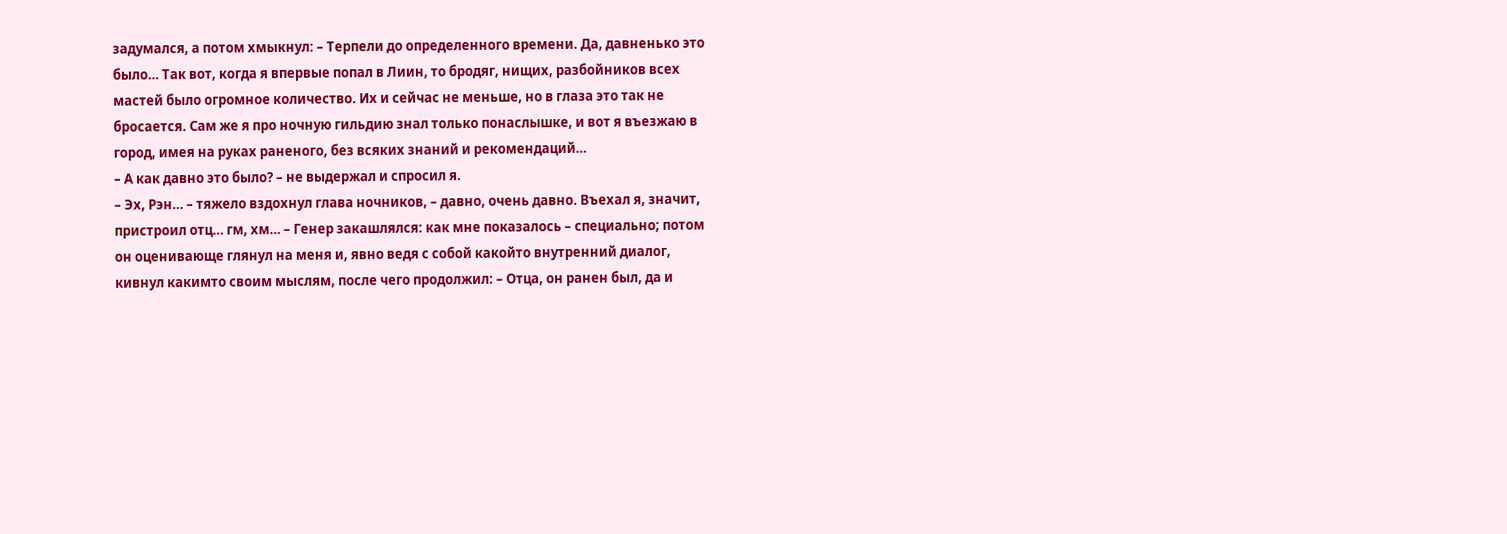задумался, а потом хмыкнул: – Терпели до определенного времени. Да, давненько это было… Так вот, когда я впервые попал в Лиин, то бродяг, нищих, разбойников всех мастей было огромное количество. Их и сейчас не меньше, но в глаза это так не бросается. Сам же я про ночную гильдию знал только понаслышке, и вот я въезжаю в город, имея на руках раненого, без всяких знаний и рекомендаций…
– А как давно это было? – не выдержал и спросил я.
– Эх, Рэн… – тяжело вздохнул глава ночников, – давно, очень давно. Въехал я, значит, пристроил отц… гм, хм… – Генер закашлялся: как мне показалось – специально; потом он оценивающе глянул на меня и, явно ведя с собой какойто внутренний диалог, кивнул какимто своим мыслям, после чего продолжил: – Отца, он ранен был, да и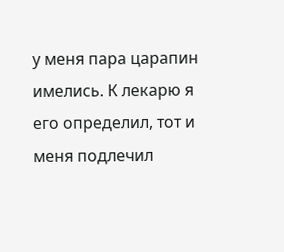у меня пара царапин имелись. К лекарю я его определил, тот и меня подлечил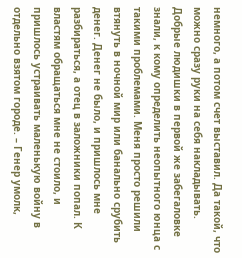немного, а потом счет выставил. Да такой, что можно сразу руки на себя накладывать. Добрые людишки в первой же забегаловке знали, к кому определить неопытного юнца с такими проблемами. Меня просто решили втянуть в ночной мир или банально срубить денег. Денег не было, и пришлось мне разбираться, а отец в заложники попал. К властям обращаться мне не стоило, и пришлось устраивать маленькую войну в отдельно взятом городе. – Генер умолк,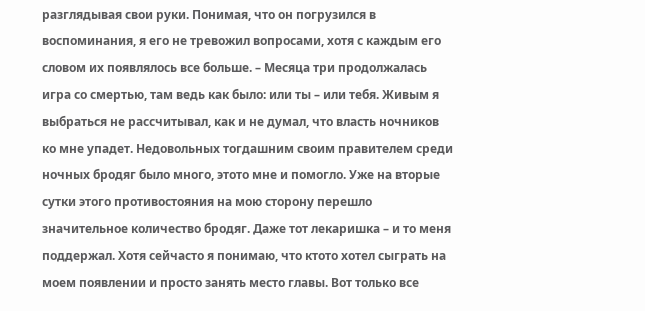разглядывая свои руки. Понимая, что он погрузился в воспоминания, я его не тревожил вопросами, хотя с каждым его словом их появлялось все больше. – Месяца три продолжалась игра со смертью, там ведь как было: или ты – или тебя. Живым я выбраться не рассчитывал, как и не думал, что власть ночников ко мне упадет. Недовольных тогдашним своим правителем среди ночных бродяг было много, этото мне и помогло. Уже на вторые сутки этого противостояния на мою сторону перешло значительное количество бродяг. Даже тот лекаришка – и то меня поддержал. Хотя сейчасто я понимаю, что ктото хотел сыграть на моем появлении и просто занять место главы. Вот только все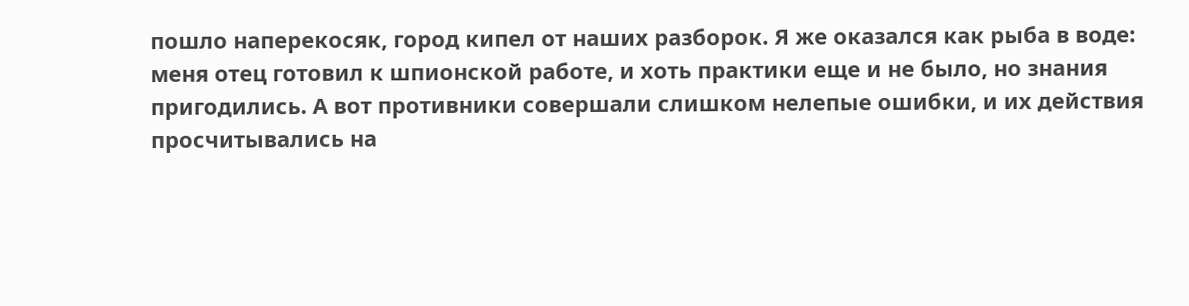пошло наперекосяк, город кипел от наших разборок. Я же оказался как рыба в воде: меня отец готовил к шпионской работе, и хоть практики еще и не было, но знания пригодились. А вот противники совершали слишком нелепые ошибки, и их действия просчитывались на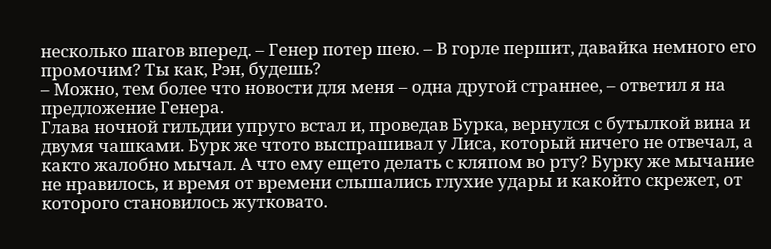несколько шагов вперед. – Генер потер шею. – В горле першит, давайка немного его промочим? Ты как, Рэн, будешь?
– Можно, тем более что новости для меня – одна другой страннее, – ответил я на предложение Генера.
Глава ночной гильдии упруго встал и, проведав Бурка, вернулся с бутылкой вина и двумя чашками. Бурк же чтото выспрашивал у Лиса, который ничего не отвечал, а както жалобно мычал. А что ему ещето делать с кляпом во рту? Бурку же мычание не нравилось, и время от времени слышались глухие удары и какойто скрежет, от которого становилось жутковато.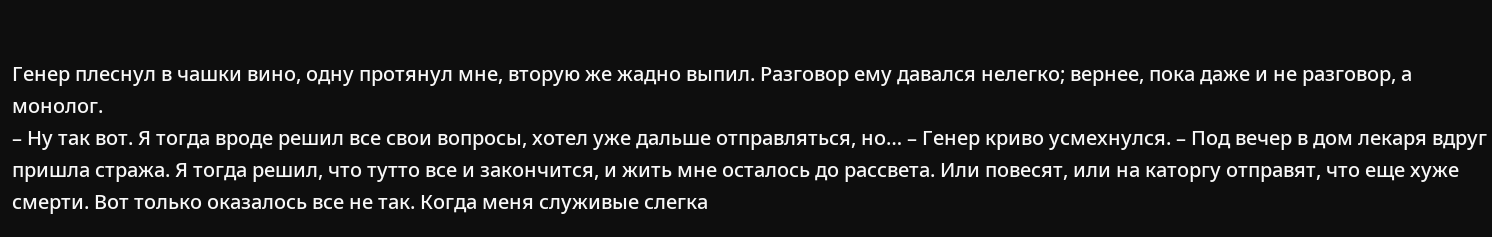Генер плеснул в чашки вино, одну протянул мне, вторую же жадно выпил. Разговор ему давался нелегко; вернее, пока даже и не разговор, а монолог.
– Ну так вот. Я тогда вроде решил все свои вопросы, хотел уже дальше отправляться, но… – Генер криво усмехнулся. – Под вечер в дом лекаря вдруг пришла стража. Я тогда решил, что тутто все и закончится, и жить мне осталось до рассвета. Или повесят, или на каторгу отправят, что еще хуже смерти. Вот только оказалось все не так. Когда меня служивые слегка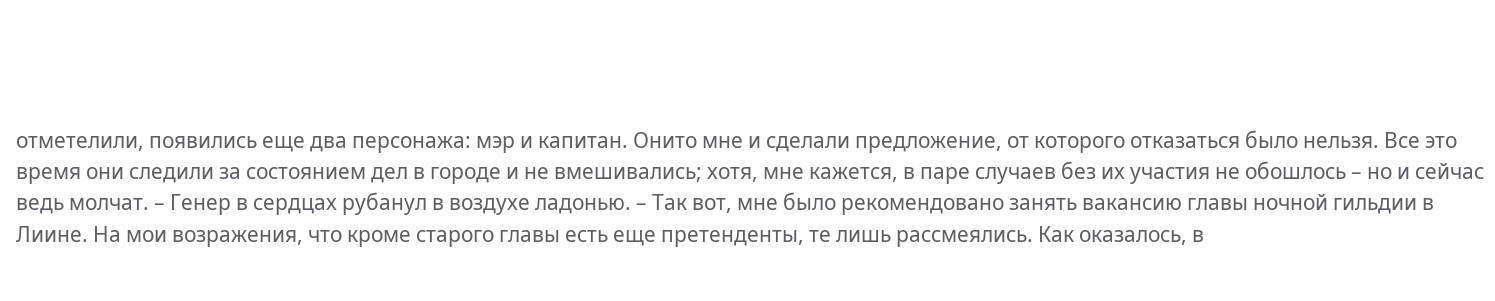отметелили, появились еще два персонажа: мэр и капитан. Онито мне и сделали предложение, от которого отказаться было нельзя. Все это время они следили за состоянием дел в городе и не вмешивались; хотя, мне кажется, в паре случаев без их участия не обошлось – но и сейчас ведь молчат. – Генер в сердцах рубанул в воздухе ладонью. – Так вот, мне было рекомендовано занять вакансию главы ночной гильдии в Лиине. На мои возражения, что кроме старого главы есть еще претенденты, те лишь рассмеялись. Как оказалось, в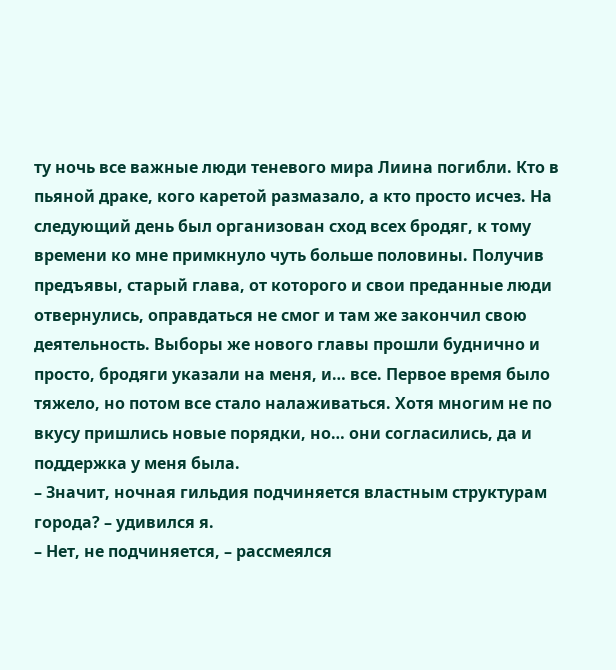ту ночь все важные люди теневого мира Лиина погибли. Кто в пьяной драке, кого каретой размазало, а кто просто исчез. На следующий день был организован сход всех бродяг, к тому времени ко мне примкнуло чуть больше половины. Получив предъявы, старый глава, от которого и свои преданные люди отвернулись, оправдаться не смог и там же закончил свою деятельность. Выборы же нового главы прошли буднично и просто, бродяги указали на меня, и… все. Первое время было тяжело, но потом все стало налаживаться. Хотя многим не по вкусу пришлись новые порядки, но… они согласились, да и поддержка у меня была.
– Значит, ночная гильдия подчиняется властным структурам города? – удивился я.
– Нет, не подчиняется, – рассмеялся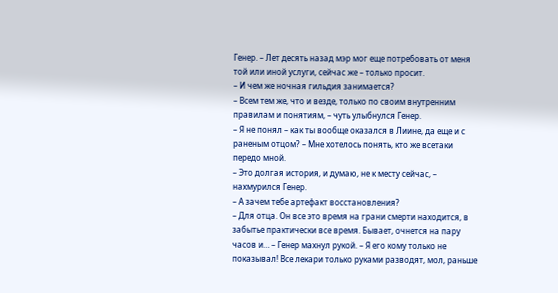Генер. – Лет десять назад мэр мог еще потребовать от меня той или иной услуги, сейчас же – только просит.
– И чем же ночная гильдия занимается?
– Всем тем же, что и везде, только по своим внутренним правилам и понятиям, – чуть улыбнулся Генер.
– Я не понял – как ты вообще оказался в Лиине, да еще и с раненым отцом? – Мне хотелось понять, кто же всетаки передо мной.
– Это долгая история, и думаю, не к месту сейчас, – нахмурился Генер.
– А зачем тебе артефакт восстановления?
– Для отца. Он все это время на грани смерти находится, в забытье практически все время. Бывает, очнется на пару часов и… – Генер махнул рукой. – Я его кому только не показывал! Все лекари только руками разводят, мол, раньше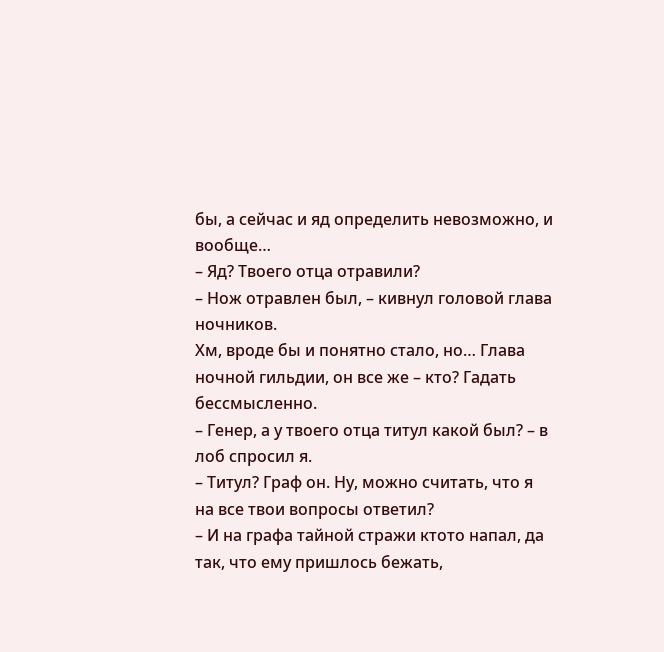бы, а сейчас и яд определить невозможно, и вообще…
– Яд? Твоего отца отравили?
– Нож отравлен был, – кивнул головой глава ночников.
Хм, вроде бы и понятно стало, но… Глава ночной гильдии, он все же – кто? Гадать бессмысленно.
– Генер, а у твоего отца титул какой был? – в лоб спросил я.
– Титул? Граф он. Ну, можно считать, что я на все твои вопросы ответил?
– И на графа тайной стражи ктото напал, да так, что ему пришлось бежать,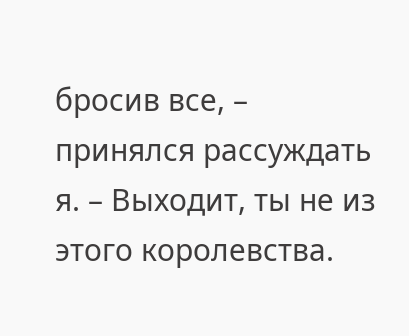бросив все, – принялся рассуждать я. – Выходит, ты не из этого королевства.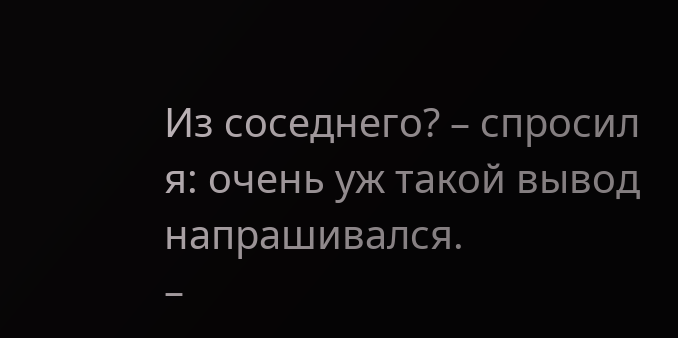Из соседнего? – спросил я: очень уж такой вывод напрашивался.
–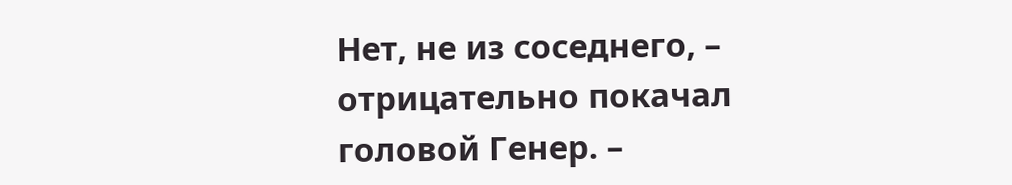Нет, не из соседнего, – отрицательно покачал головой Генер. –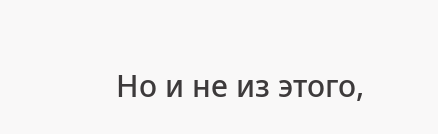Но и не из этого,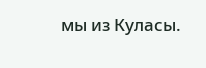мы из Куласы.